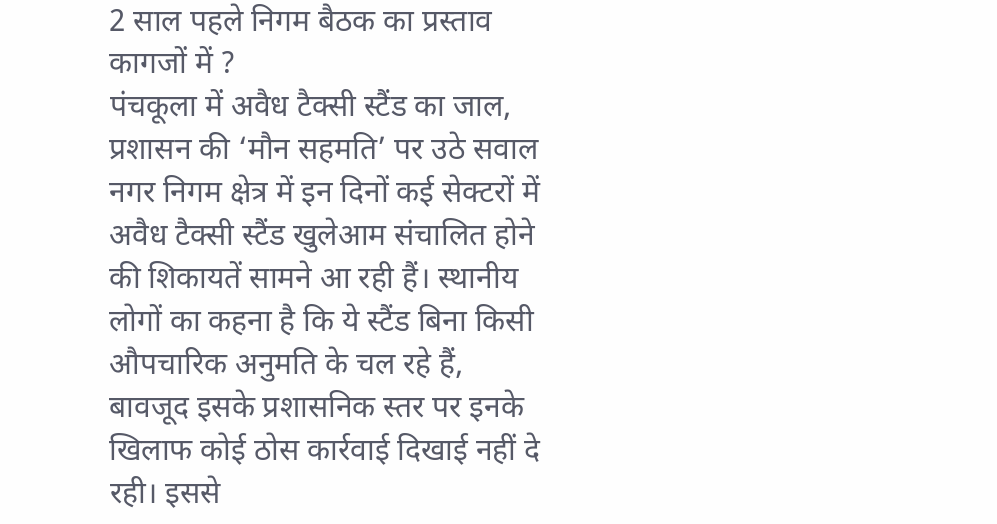2 साल पहले निगम बैठक का प्रस्ताव कागजों में ?
पंचकूला में अवैध टैक्सी स्टैंड का जाल, प्रशासन की ‘मौन सहमति’ पर उठे सवाल
नगर निगम क्षेत्र में इन दिनों कई सेक्टरों में अवैध टैक्सी स्टैंड खुलेआम संचालित होने की शिकायतें सामने आ रही हैं। स्थानीय लोगों का कहना है कि ये स्टैंड बिना किसी औपचारिक अनुमति के चल रहे हैं, बावजूद इसके प्रशासनिक स्तर पर इनके खिलाफ कोई ठोस कार्रवाई दिखाई नहीं दे रही। इससे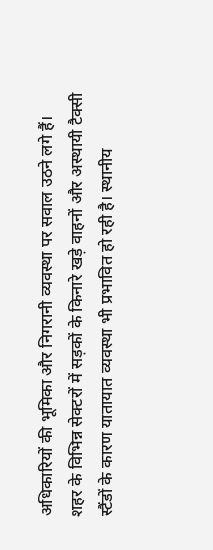अधिकारियों की भूमिका और निगरानी व्यवस्था पर सवाल उठने लगे हैं।
शहर के विभिन्न सेक्टरों में सड़कों के किनारे खड़े वाहनों और अस्थायी टैक्सी स्टैंडों के कारण यातायात व्यवस्था भी प्रभावित हो रही है। स्थानीय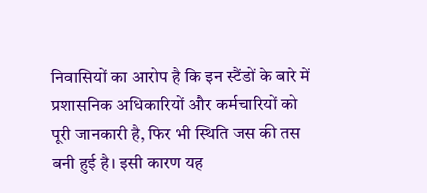निवासियों का आरोप है कि इन स्टैंडों के बारे में प्रशासनिक अधिकारियों और कर्मचारियों को पूरी जानकारी है, फिर भी स्थिति जस की तस बनी हुई है। इसी कारण यह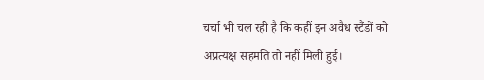चर्चा भी चल रही है कि कहीं इन अवैध स्टैंडों को अप्रत्यक्ष सहमति तो नहीं मिली हुई।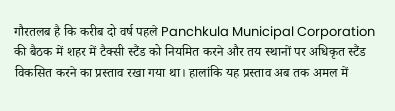गौरतलब है कि करीब दो वर्ष पहले Panchkula Municipal Corporation की बैठक में शहर में टैक्सी स्टैंड को नियमित करने और तय स्थानों पर अधिकृत स्टैंड विकसित करने का प्रस्ताव रखा गया था। हालांकि यह प्रस्ताव अब तक अमल में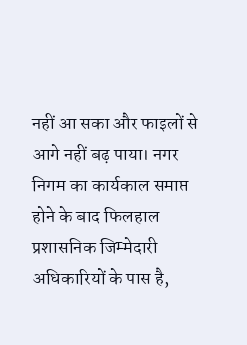नहीं आ सका और फाइलों से आगे नहीं बढ़ पाया। नगर निगम का कार्यकाल समाप्त होने के बाद फिलहाल प्रशासनिक जिम्मेदारी अधिकारियों के पास है,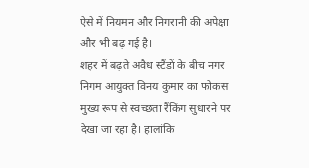ऐसे में नियमन और निगरानी की अपेक्षा और भी बढ़ गई है।
शहर में बढ़ते अवैध स्टैंडों के बीच नगर निगम आयुक्त विनय कुमार का फोकस मुख्य रूप से स्वच्छता रैंकिंग सुधारने पर देखा जा रहा है। हालांकि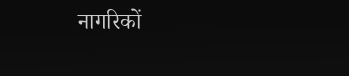नागरिकों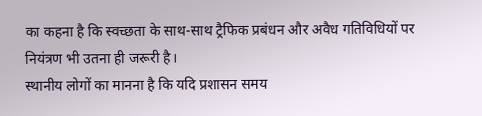का कहना है कि स्वच्छता के साथ-साथ ट्रैफिक प्रबंधन और अवैध गतिविधियों पर नियंत्रण भी उतना ही जरूरी है।
स्थानीय लोगों का मानना है कि यदि प्रशासन समय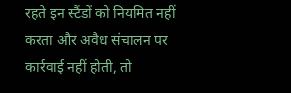रहते इन स्टैंडों को नियमित नहीं करता और अवैध संचालन पर कार्रवाई नहीं होती, तो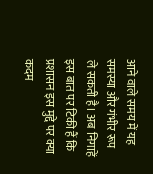आने वाले समय में यह समस्या और गंभीर रूप ले सकती है। अब निगाहें इस बात पर टिकी हैं कि प्रशासन इस मुद्दे पर क्या कदम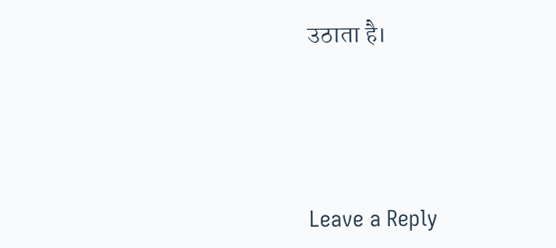उठाता है।




Leave a Reply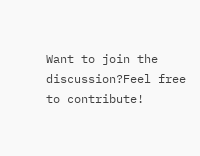Want to join the discussion?Feel free to contribute!